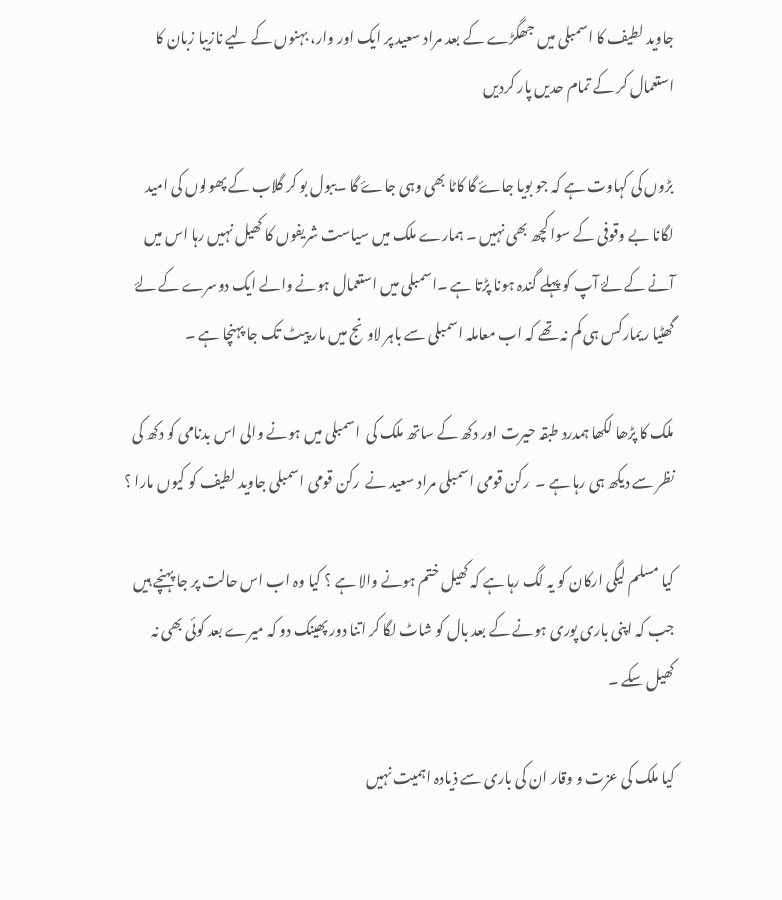جاوید لطیف کا اسمبلی میں جھگڑے کے بعد مراد سعید پر ایک اور وار، بہنوں کے لیے نازیبا زبان کا استعمال کر کے تمام حدیں پار کردیں

بڑوں کی کہاوت ہے کہ جو بویا جاۓ گا کاٹا بھی وہی جاۓ گا ۔ببول بو کر گلاب کے پھولوں کی امید لگانا بے وقوفی کے سوا کچھ بھی نہیں ۔ ہمارے ملک میں سیاست شریفوں کا کھیل نہیں رہا اس میں آنے کے لۓ آپ کو پہلے گندہ ہونا پڑتا ہے ۔اسمبلی میں استعمال ہونے والے ایک دوسرے کے لۓ گھٹیا ریمارکس ہی کم نہ تھے کہ اب معاملہ اسمبلی سے باہر لاونج میں مار پیٹ تک جا پہنچا ہے ۔

ملک کا پڑھا لکھا ہمدرد طبقہ حیرت اور دکھ کے ساتھ ملک کی  اسمبلی میں ہونے والی اس بدنامی کو دکھ کی نظر سے دیکھ ہی رہا ہے ۔  رکن قومی اسمبلی مراد سعید نے  رکن قومی اسمبلی جاوید لطیف کو کیوں مارا ؟

کیا مسلم لیگی ارکان کو یہ لگ رہا ہے کہ کھیل ختم ہونے والا ہے ؟ کیا وہ اب اس حالت پر جا پہنچے ہیں جب کہ اپنی باری پوری ہونے کے بعد بال کو شاٹ لگا کر اتنا دور پھینک دو کہ میرے بعد کوئی بھی نہ کھیل سکے ۔

کیا ملک کی عزت و وقار ان کی باری سے ذیادہ اہمیت نہیں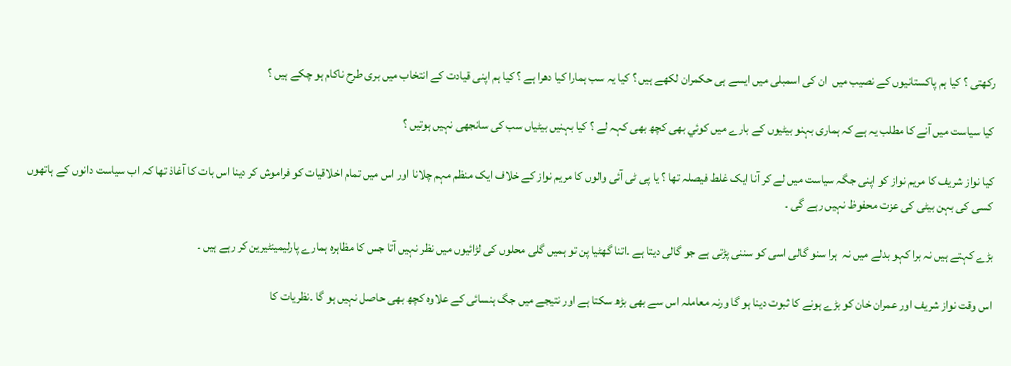رکھتی ؟ کیا ہم پاکستانیوں کے نصیب میں  ان کی اسمبلی میں ایسے ہی حکمران لکھے ہیں ؟ کیا یہ سب ہمارا کیا دھرا ہے ؟ کیا ہم اپنی قیادت کے انتخاب میں بری طرح ناکام ہو چکے ہیں ؟

کیا سیاست میں آنے کا مطلب یہ ہے کہ ہماری بہنو بیٹیوں کے بارے میں کوئي بھی کچھ بھی کہہ لے ؟ کیا بہنیں بیٹیاں سب کی سانجھی نہیں ہوتیں ؟

کیا نواز شریف کا مریم نواز کو اپنی جگہ سیاست میں لے کر آنا ایک غلط فیصلہ تھا ؟ یا پی ٹی آئی والوں کا مریم نواز کے خلاف ایک منظم مہم چلانا اور اس میں تمام اخلاقیات کو فراموش کر دینا اس بات کا آغاذ تھا کہ اب سیاست دانوں کے ہاتھوں کسی کی بہن بیٹی کی عزت محفوظ نہیں رہے گی ۔

بڑے کہتے ہیں نہ برا کہو بدلے میں نہ  ہرا سنو گالی اسی کو سننی پڑتی ہے جو گالی دیتا ہے ۔اتنا گھٹیا پن تو ہمیں گلی محلوں کی لڑائیوں میں نظر نہیں آتا جس کا مظاہرہ ہمارے پارلیمینٹیرین کر رہے ہیں ۔

اس وقت نواز شریف اور عمران خان کو بڑے ہونے کا ثبوت دینا ہو گا ورنہ معاملہ اس سے بھی بڑھ سکتا ہے اور نتیجے میں جگ ہنسائی کے علاوہ کچھ بھی حاصل نہیں ہو گا ۔نظریات کا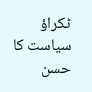ٹکراؤ سیاست کا حسن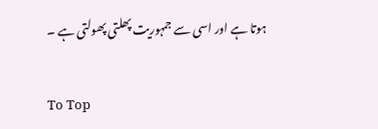ہوتا ہے اور اسی سے جمہوریت پھلتی پھولتی ہے ۔

To Top